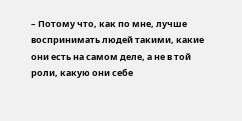– Потому что, как по мне, лучше воспринимать людей такими, какие они есть на самом деле, а не в той роли, какую они себе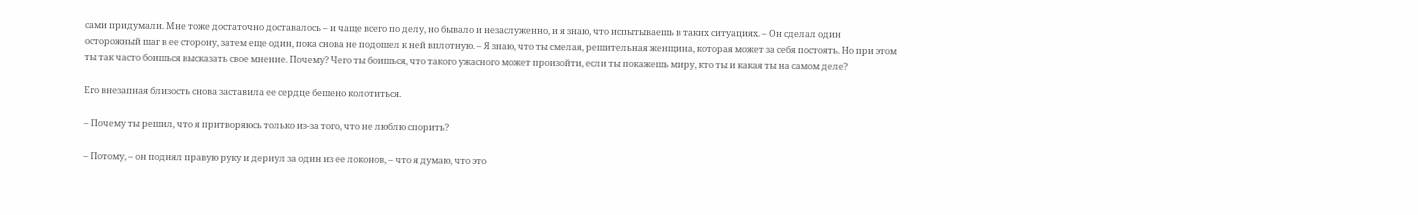сами придумали. Мне тоже достаточно доставалось – и чаще всего по делу, но бывало и незаслуженно, и я знаю, что испытываешь в таких ситуациях. – Он сделал один осторожный шаг в ее сторону, затем еще один, пока снова не подошел к ней вплотную. – Я знаю, что ты смелая, решительная женщина, которая может за себя постоять. Но при этом ты так часто боишься высказать свое мнение. Почему? Чего ты боишься, что такого ужасного может произойти, если ты покажешь миру, кто ты и какая ты на самом деле?

Его внезапная близость снова заставила ее сердце бешено колотиться.

– Почему ты решил, что я притворяюсь только из-за того, что не люблю спорить?

– Потому, – он поднял правую руку и дернул за один из ее локонов, – что я думаю, что это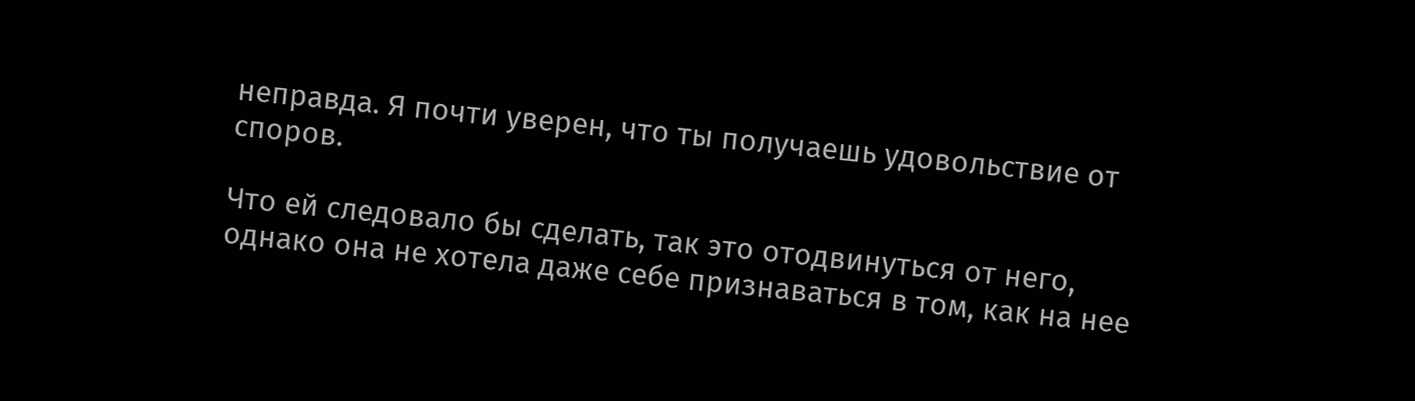неправда. Я почти уверен, что ты получаешь удовольствие от споров.

Что ей следовало бы сделать, так это отодвинуться от него, однако она не хотела даже себе признаваться в том, как на нее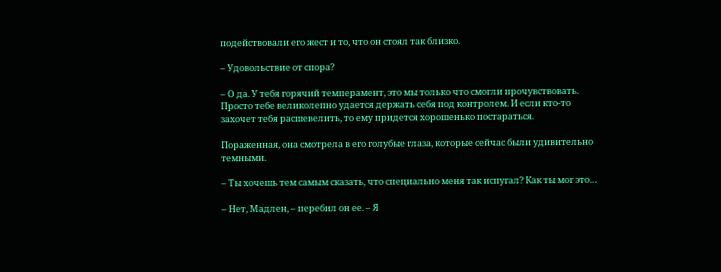подействовали его жест и то, что он стоял так близко.

– Удовольствие от спора?

– О да. У тебя горячий темперамент, это мы только что смогли прочувствовать. Просто тебе великолепно удается держать себя под контролем. И если кто-то захочет тебя расшевелить, то ему придется хорошенько постараться.

Пораженная, она смотрела в его голубые глаза, которые сейчас были удивительно темными.

– Ты хочешь тем самым сказать, что специально меня так испугал? Как ты мог это…

– Нет, Мадлен, – перебил он ее. – Я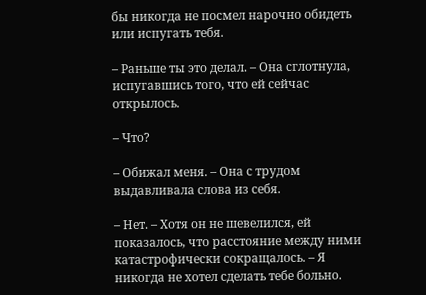бы никогда не посмел нарочно обидеть или испугать тебя.

– Раньше ты это делал. – Она сглотнула, испугавшись того, что ей сейчас открылось.

– Что?

– Обижал меня. – Она с трудом выдавливала слова из себя.

– Нет. – Хотя он не шевелился, ей показалось, что расстояние между ними катастрофически сокращалось. – Я никогда не хотел сделать тебе больно.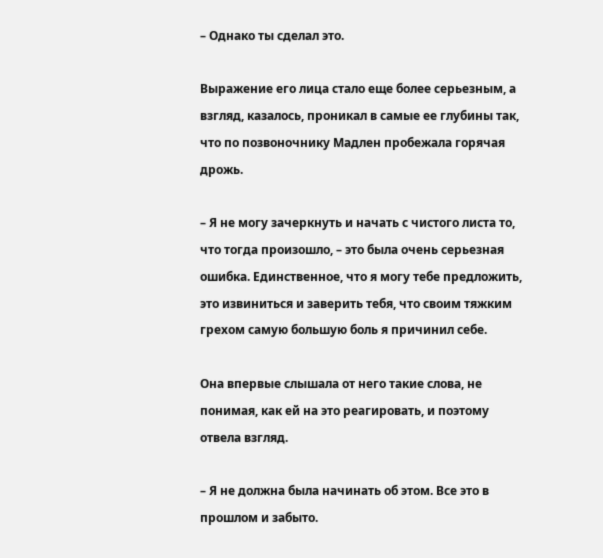– Однако ты сделал это.

Выражение его лица стало еще более серьезным, а взгляд, казалось, проникал в самые ее глубины так, что по позвоночнику Мадлен пробежала горячая дрожь.

– Я не могу зачеркнуть и начать с чистого листа то, что тогда произошло, – это была очень серьезная ошибка. Единственное, что я могу тебе предложить, это извиниться и заверить тебя, что своим тяжким грехом самую большую боль я причинил себе.

Она впервые слышала от него такие слова, не понимая, как ей на это реагировать, и поэтому отвела взгляд.

– Я не должна была начинать об этом. Все это в прошлом и забыто.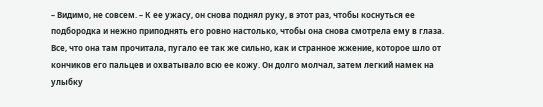– Видимо, не совсем. – К ее ужасу, он снова поднял руку, в этот раз, чтобы коснуться ее подбородка и нежно приподнять его ровно настолько, чтобы она снова смотрела ему в глаза. Все, что она там прочитала, пугало ее так же сильно, как и странное жжение, которое шло от кончиков его пальцев и охватывало всю ее кожу. Он долго молчал, затем легкий намек на улыбку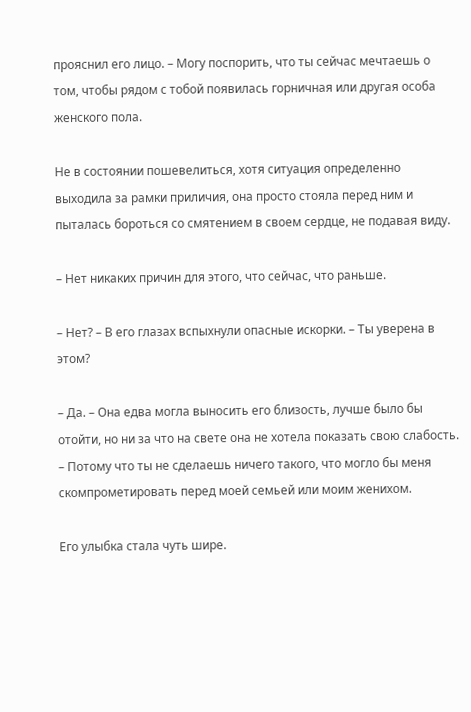прояснил его лицо. – Могу поспорить, что ты сейчас мечтаешь о том, чтобы рядом с тобой появилась горничная или другая особа женского пола.

Не в состоянии пошевелиться, хотя ситуация определенно выходила за рамки приличия, она просто стояла перед ним и пыталась бороться со смятением в своем сердце, не подавая виду.

– Нет никаких причин для этого, что сейчас, что раньше.

– Нет? – В его глазах вспыхнули опасные искорки. – Ты уверена в этом?

– Да. – Она едва могла выносить его близость, лучше было бы отойти, но ни за что на свете она не хотела показать свою слабость. – Потому что ты не сделаешь ничего такого, что могло бы меня скомпрометировать перед моей семьей или моим женихом.

Его улыбка стала чуть шире.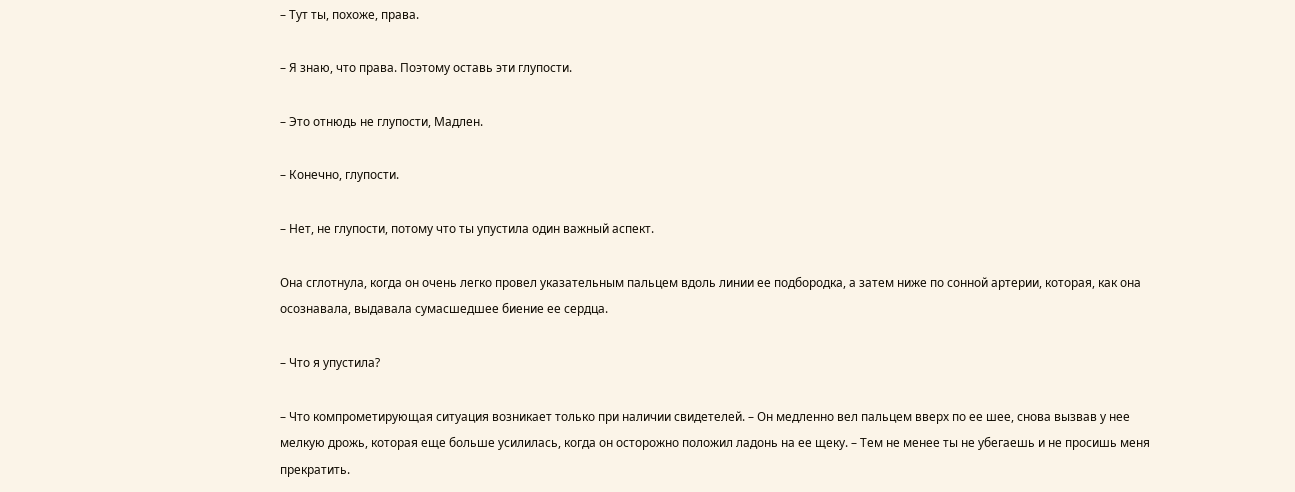– Тут ты, похоже, права.

– Я знаю, что права. Поэтому оставь эти глупости.

– Это отнюдь не глупости, Мадлен.

– Конечно, глупости.

– Нет, не глупости, потому что ты упустила один важный аспект.

Она сглотнула, когда он очень легко провел указательным пальцем вдоль линии ее подбородка, а затем ниже по сонной артерии, которая, как она осознавала, выдавала сумасшедшее биение ее сердца.

– Что я упустила?

– Что компрометирующая ситуация возникает только при наличии свидетелей. – Он медленно вел пальцем вверх по ее шее, снова вызвав у нее мелкую дрожь, которая еще больше усилилась, когда он осторожно положил ладонь на ее щеку. – Тем не менее ты не убегаешь и не просишь меня прекратить.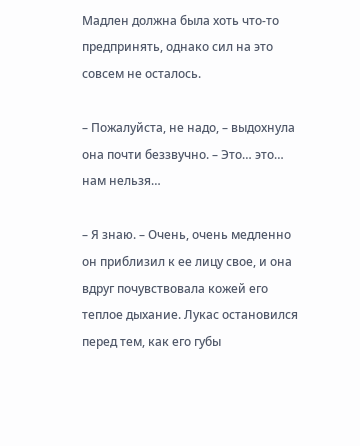Мадлен должна была хоть что-то предпринять, однако сил на это совсем не осталось.

– Пожалуйста, не надо, – выдохнула она почти беззвучно. – Это… это… нам нельзя…

– Я знаю. – Очень, очень медленно он приблизил к ее лицу свое, и она вдруг почувствовала кожей его теплое дыхание. Лукас остановился перед тем, как его губы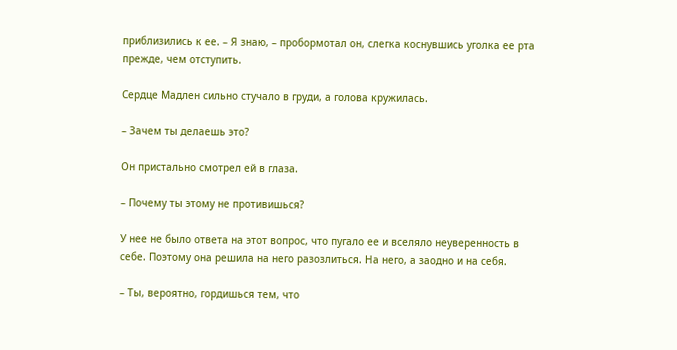приблизились к ее. – Я знаю, – пробормотал он, слегка коснувшись уголка ее рта прежде, чем отступить.

Сердце Мадлен сильно стучало в груди, а голова кружилась.

– Зачем ты делаешь это?

Он пристально смотрел ей в глаза.

– Почему ты этому не противишься?

У нее не было ответа на этот вопрос, что пугало ее и вселяло неуверенность в себе. Поэтому она решила на него разозлиться. На него, а заодно и на себя.

– Ты, вероятно, гордишься тем, что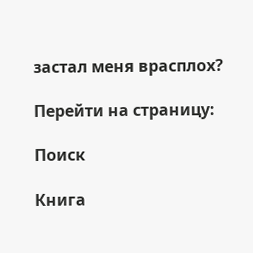застал меня врасплох?

Перейти на страницу:

Поиск

Книга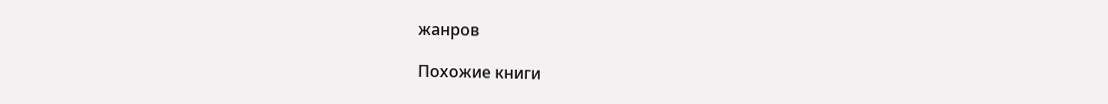жанров

Похожие книги